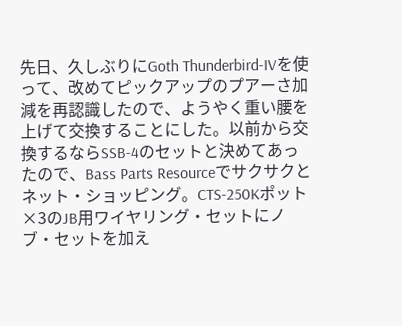先日、久しぶりにGoth Thunderbird-IVを使って、改めてピックアップのプアーさ加減を再認識したので、ようやく重い腰を上げて交換することにした。以前から交換するならSSB-4のセットと決めてあったので、Bass Parts Resourceでサクサクとネット・ショッピング。CTS-250Kポット×3のJB用ワイヤリング・セットにノブ・セットを加え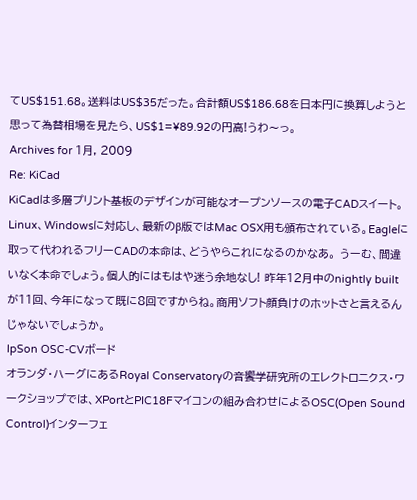てUS$151.68。送料はUS$35だった。合計額US$186.68を日本円に換算しようと思って為替相場を見たら、US$1=¥89.92の円高!うわ〜っ。
Archives for 1月, 2009
Re: KiCad
KiCadは多層プリント基板のデザインが可能なオープンソースの電子CADスイート。Linux、Windowsに対応し、最新のβ版ではMac OSX用も頒布されている。Eagleに取って代われるフリーCADの本命は、どうやらこれになるのかなあ。 うーむ、間違いなく本命でしょう。個人的にはもはや迷う余地なし! 昨年12月中のnightly builtが11回、今年になって既に8回ですからね。商用ソフト顔負けのホットさと言えるんじゃないでしょうか。
IpSon OSC-CVボード
オランダ・ハーグにあるRoyal Conservatoryの音饗学研究所のエレクトロニクス・ワークショップでは、XPortとPIC18Fマイコンの組み合わせによるOSC(Open Sound Control)インターフェ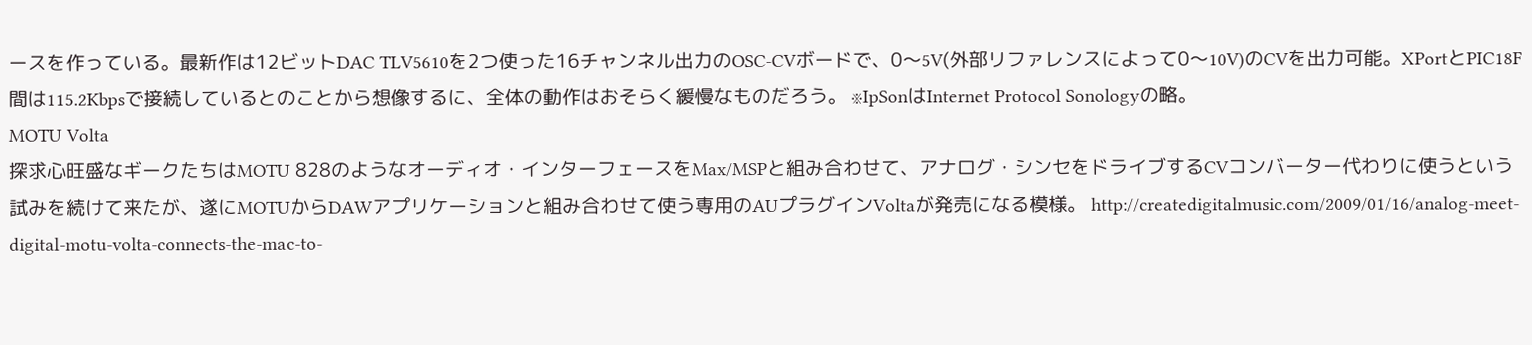ースを作っている。最新作は12ビットDAC TLV5610を2つ使った16チャンネル出力のOSC-CVボードで、0〜5V(外部リファレンスによって0〜10V)のCVを出力可能。XPortとPIC18F間は115.2Kbpsで接続しているとのことから想像するに、全体の動作はおそらく緩慢なものだろう。 ※IpSonはInternet Protocol Sonologyの略。
MOTU Volta
探求心旺盛なギークたちはMOTU 828のようなオーディオ・インターフェースをMax/MSPと組み合わせて、アナログ・シンセをドライブするCVコンバーター代わりに使うという試みを続けて来たが、遂にMOTUからDAWアプリケーションと組み合わせて使う専用のAUプラグインVoltaが発売になる模様。 http://createdigitalmusic.com/2009/01/16/analog-meet-digital-motu-volta-connects-the-mac-to-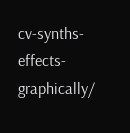cv-synths-effects-graphically/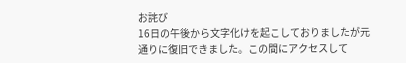お詫び
16日の午後から文字化けを起こしておりましたが元通りに復旧できました。この間にアクセスして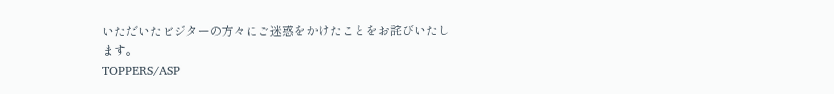いただいたビジターの方々にご迷惑をかけたことをお詫びいたします。
TOPPERS/ASP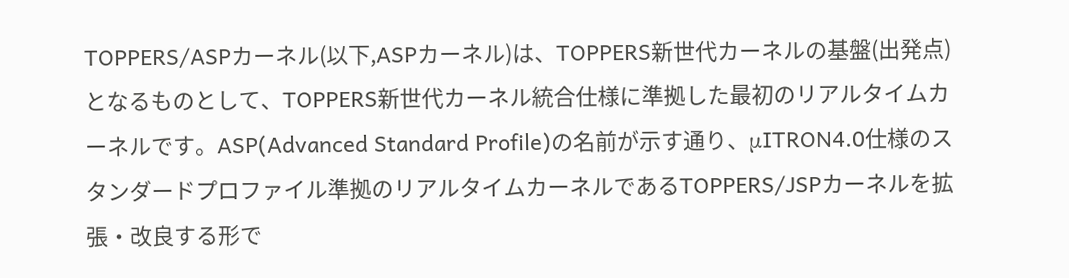TOPPERS/ASPカーネル(以下,ASPカーネル)は、TOPPERS新世代カーネルの基盤(出発点)となるものとして、TOPPERS新世代カーネル統合仕様に準拠した最初のリアルタイムカーネルです。ASP(Advanced Standard Profile)の名前が示す通り、μITRON4.0仕様のスタンダードプロファイル準拠のリアルタイムカーネルであるTOPPERS/JSPカーネルを拡張・改良する形で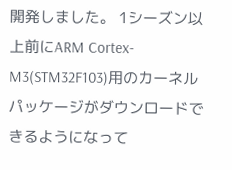開発しました。 1シーズン以上前にARM Cortex-M3(STM32F103)用のカーネルパッケージがダウンロードできるようになって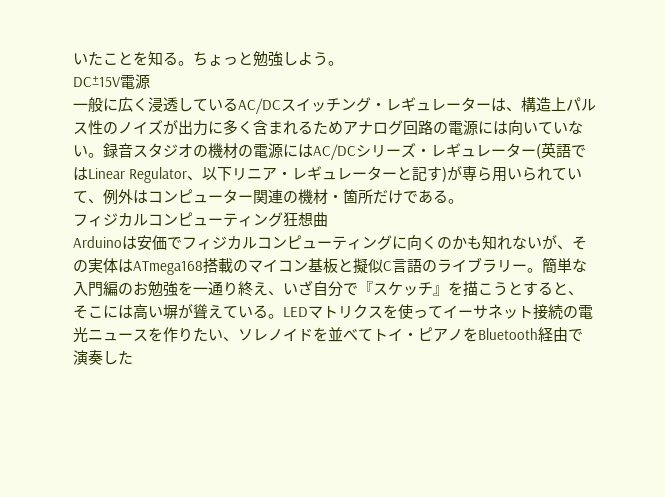いたことを知る。ちょっと勉強しよう。
DC±15V電源
一般に広く浸透しているAC/DCスイッチング・レギュレーターは、構造上パルス性のノイズが出力に多く含まれるためアナログ回路の電源には向いていない。録音スタジオの機材の電源にはAC/DCシリーズ・レギュレーター(英語ではLinear Regulator、以下リニア・レギュレーターと記す)が専ら用いられていて、例外はコンピューター関連の機材・箇所だけである。
フィジカルコンピューティング狂想曲
Arduinoは安価でフィジカルコンピューティングに向くのかも知れないが、その実体はATmega168搭載のマイコン基板と擬似C言語のライブラリー。簡単な入門編のお勉強を一通り終え、いざ自分で『スケッチ』を描こうとすると、そこには高い塀が聳えている。LEDマトリクスを使ってイーサネット接続の電光ニュースを作りたい、ソレノイドを並べてトイ・ピアノをBluetooth経由で演奏した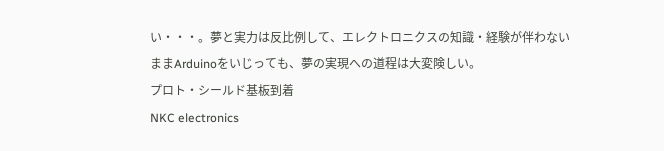い・・・。夢と実力は反比例して、エレクトロニクスの知識・経験が伴わないままArduinoをいじっても、夢の実現への道程は大変険しい。
プロト・シールド基板到着
NKC electronics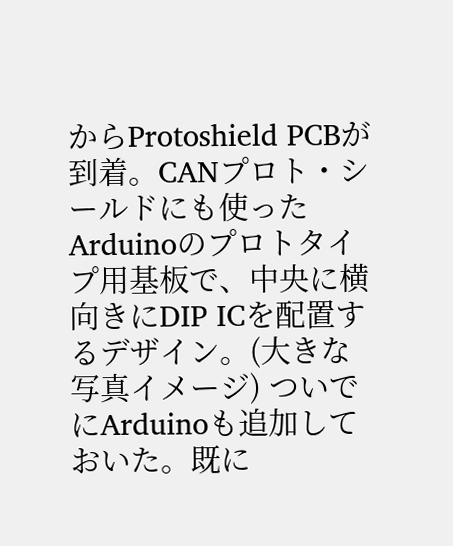からProtoshield PCBが到着。CANプロト・シールドにも使ったArduinoのプロトタイプ用基板で、中央に横向きにDIP ICを配置するデザイン。(大きな写真イメージ) ついでにArduinoも追加しておいた。既に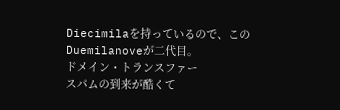Diecimilaを持っているので、このDuemilanoveが二代目。
ドメイン・トランスファー
スパムの到来が酷くて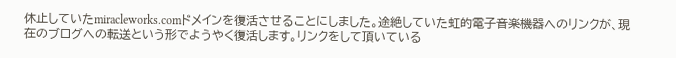休止していたmiracleworks.comドメインを復活させることにしました。途絶していた虹的電子音楽機器へのリンクが、現在のブログへの転送という形でようやく復活します。リンクをして頂いている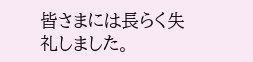皆さまには長らく失礼しました。